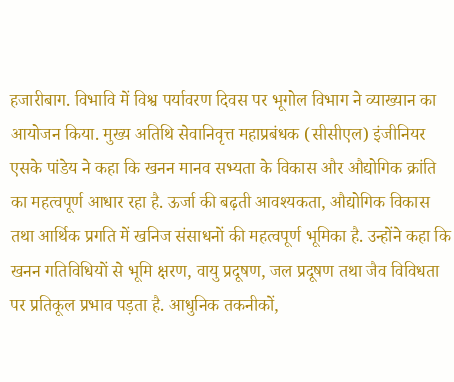हजारीबाग. विभावि में विश्व पर्यावरण दिवस पर भूगोल विभाग ने व्याख्यान का आयोजन किया. मुख्य अतिथि सेवानिवृत्त महाप्रबंधक (सीसीएल) इंजीनियर एसके पांडेय ने कहा कि खनन मानव सभ्यता के विकास और औद्योगिक क्रांति का महत्वपूर्ण आधार रहा है. ऊर्जा की बढ़ती आवश्यकता, औद्योगिक विकास तथा आर्थिक प्रगति में खनिज संसाधनों की महत्वपूर्ण भूमिका है. उन्होंने कहा कि खनन गतिविधियों से भूमि क्षरण, वायु प्रदूषण, जल प्रदूषण तथा जैव विविधता पर प्रतिकूल प्रभाव पड़ता है. आधुनिक तकनीकों,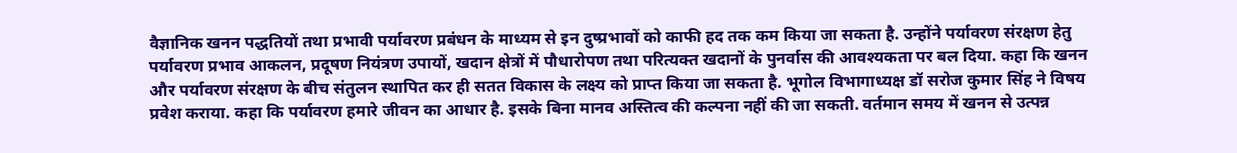वैज्ञानिक खनन पद्धतियों तथा प्रभावी पर्यावरण प्रबंधन के माध्यम से इन दुष्प्रभावों को काफी हद तक कम किया जा सकता है. उन्होंने पर्यावरण संरक्षण हेतु पर्यावरण प्रभाव आकलन, प्रदूषण नियंत्रण उपायों, खदान क्षेत्रों में पौधारोपण तथा परित्यक्त खदानों के पुनर्वास की आवश्यकता पर बल दिया. कहा कि खनन और पर्यावरण संरक्षण के बीच संतुलन स्थापित कर ही सतत विकास के लक्ष्य को प्राप्त किया जा सकता है. भूगोल विभागाध्यक्ष डॉ सरोज कुमार सिंह ने विषय प्रवेश कराया. कहा कि पर्यावरण हमारे जीवन का आधार है. इसके बिना मानव अस्तित्व की कल्पना नहीं की जा सकती. वर्तमान समय में खनन से उत्पन्न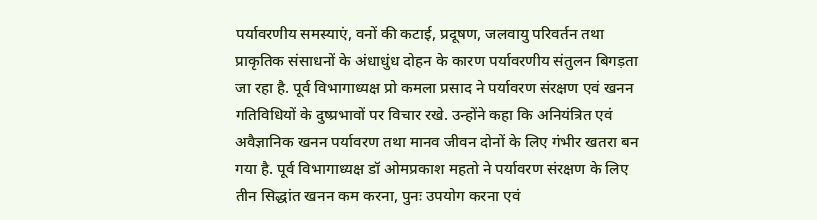पर्यावरणीय समस्याएं, वनों की कटाई, प्रदूषण, जलवायु परिवर्तन तथा प्राकृतिक संसाधनों के अंधाधुंध दोहन के कारण पर्यावरणीय संतुलन बिगड़ता जा रहा है. पूर्व विभागाध्यक्ष प्रो कमला प्रसाद ने पर्यावरण संरक्षण एवं खनन गतिविधियों के दुष्प्रभावों पर विचार रखे. उन्होंने कहा कि अनियंत्रित एवं अवैज्ञानिक खनन पर्यावरण तथा मानव जीवन दोनों के लिए गंभीर खतरा बन गया है. पूर्व विभागाध्यक्ष डॉ ओमप्रकाश महतो ने पर्यावरण संरक्षण के लिए तीन सिद्धांत खनन कम करना, पुनः उपयोग करना एवं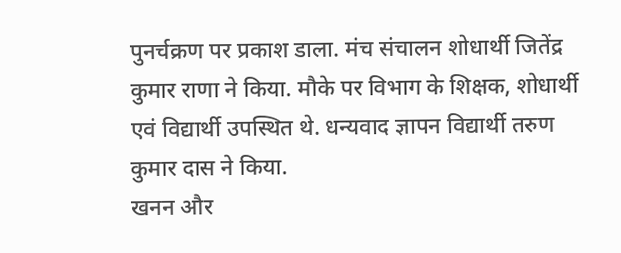पुनर्चक्रण पर प्रकाश डाला. मंच संचालन शोधार्थी जितेंद्र कुमार राणा ने किया. मौके पर विभाग के शिक्षक, शोधार्थी एवं विद्यार्थी उपस्थित थे. धन्यवाद ज्ञापन विद्यार्थी तरुण कुमार दास ने किया.
खनन और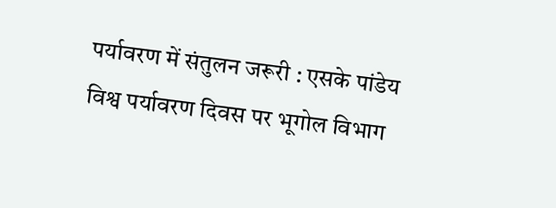पर्यावरण में संतुलन जरूरी : एसके पांडेय
विश्व पर्यावरण दिवस पर भूगोल विभाग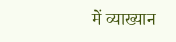में व्याख्यान